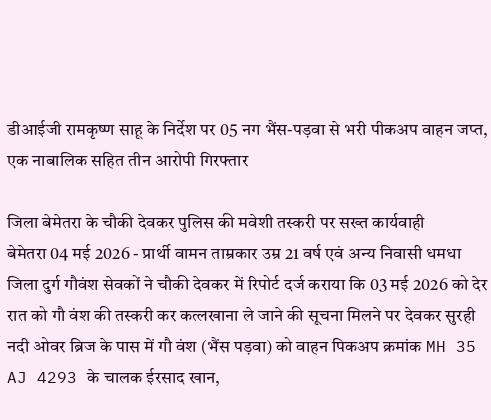डीआईजी रामकृष्ण साहू के निर्देश पर 05 नग भैंस-पड़वा से भरी पीकअप वाहन जप्त, एक नाबालिक सहित तीन आरोपी गिरफ्तार

जिला बेमेतरा के चौकी देवकर पुलिस की मवेशी तस्करी पर सख्त कार्यवाही
बेमेतरा 04 मई 2026 - प्रार्थी वामन ताम्रकार उम्र 21 वर्ष एवं अन्य निवासी धमधा जिला दुर्ग गौवंश सेवकों ने चौकी देवकर में रिपोर्ट दर्ज कराया कि 03 मई 2026 को देर रात को गौ वंश की तस्करी कर कत्लखाना ले जाने की सूचना मिलने पर देवकर सुरही नदी ओवर ब्रिज के पास में गौ वंश (भैंस पड़वा) को वाहन पिकअप क्रमांक MH 35 AJ 4293 के चालक ईरसाद खान,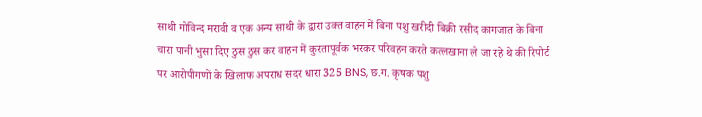साथी गोविन्द मरावी व एक अन्य साथी के द्वारा उक्त वाहन में बिना पशु खरीदी बिक्री रसीद कागजात के बिना चारा पानी भुसा दिए ठुस ठुस कर वाहन में कुरतापूर्वक भरकर परिवहन करते कत्लखाना ले जा रहे थे की रिपोर्ट पर आरोपीगणों के खिलाफ अपराध सदर धारा 325 BNS, छ.ग. कृषक पशु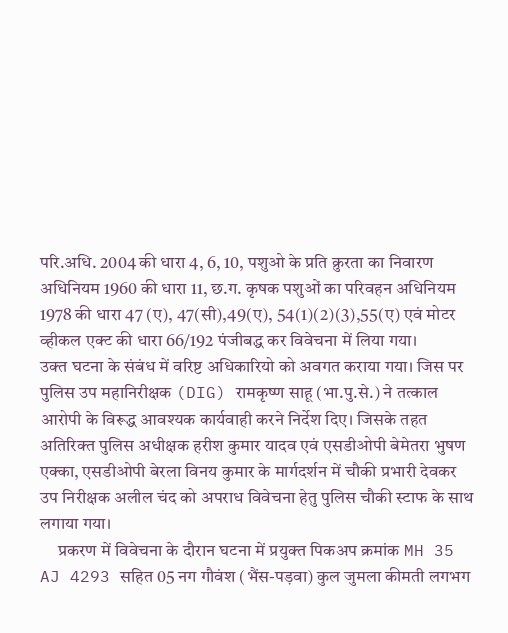परि.अधि. 2004 की धारा 4, 6, 10, पशुओ के प्रति क्रुरता का निवारण अधिनियम 1960 की धारा 11, छ.ग. कृषक पशुओं का परिवहन अधिनियम 1978 की धारा 47 (ए), 47(सी),49(ए), 54(1)(2)(3),55(ए) एवं मोटर व्हीकल एक्ट की धारा 66/192 पंजीबद्ध कर विवेचना में लिया गया।
उक्त घटना के संबंध में वरिष्ट अधिकारियो को अवगत कराया गया। जिस पर पुलिस उप महानिरीक्षक (DIG) रामकृष्ण साहू (भा.पु.से.) ने तत्काल आरोपी के विरूद्ध आवश्यक कार्यवाही करने निर्देश दिए। जिसके तहत अतिरिक्त पुलिस अधीक्षक हरीश कुमार यादव एवं एसडीओपी बेमेतरा भुषण एक्का, एसडीओपी बेरला विनय कुमार के मार्गदर्शन में चौकी प्रभारी देवकर उप निरीक्षक अलील चंद को अपराध विवेचना हेतु पुलिस चौकी स्टाफ के साथ लगाया गया।
     प्रकरण में विवेचना के दौरान घटना में प्रयुक्त पिकअप क्रमांक MH 35 AJ 4293 सहित 05 नग गौवंश (भैंस-पड़वा) कुल जुमला कीमती लगभग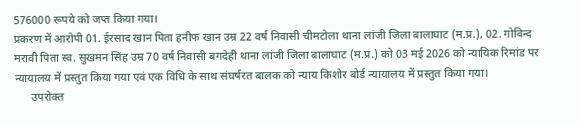576000 रूपये को जप्त किया गया।
प्रकरण में आरोपी 01. ईरसाद खान पिता हनीफ खान उम्र 22 वर्ष निवासी चीमटोला थाना लांजी जिला बालाघाट (म.प्र.), 02. गोविन्द मरावी पिता स्व. सुखमन सिंह उम्र 70 वर्ष निवासी बगदेही थाना लांजी जिला बालाघाट (म.प्र.) को 03 मई 2026 को न्यायिक रिमांड पर न्यायालय में प्रस्तुत किया गया एवं एक विधि के साथ संघर्षरत बालक को न्याय किशोर बोर्ड न्यायालय में प्रस्तुत किया गया।
      उपरोक्त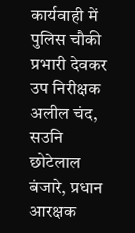कार्यवाही में पुलिस चौकी प्रभारी देवकर उप निरीक्षक अलील चंद, सउनि छोटेलाल बंजारे, प्रधान आरक्षक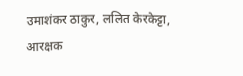उमाशंकर ठाकुर, ललित केरकेट्टा, आरक्षक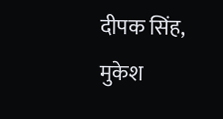दीपक सिंह, मुकेश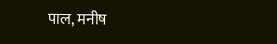पाल, मनीष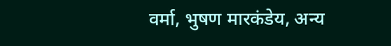वर्मा, भुषण मारकंडेय, अन्य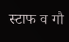स्टाफ व गौ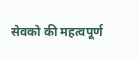सेवको की महत्वपूर्ण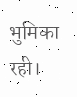भुमिका रही।